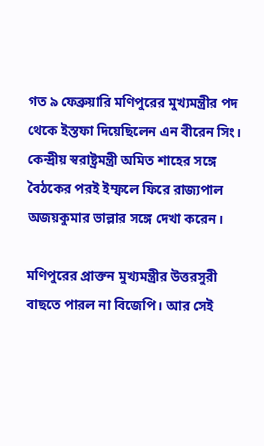গত ৯ ফেব্রুয়ারি মণিপুরের মুখ্যমন্ত্রীর পদ থেকে ইস্তফা দিয়েছিলেন এন বীরেন সিং। কেন্দ্রীয় স্বরাষ্ট্রমন্ত্রী অমিত শাহের সঙ্গে বৈঠকের পরই ইম্ফলে ফিরে রাজ্যপাল অজয়কুমার ভাল্লার সঙ্গে দেখা করেন।

মণিপুরের প্রাক্তন মুখ্যমন্ত্রীর উত্তরসুরী বাছতে পারল না বিজেপি। আর সেই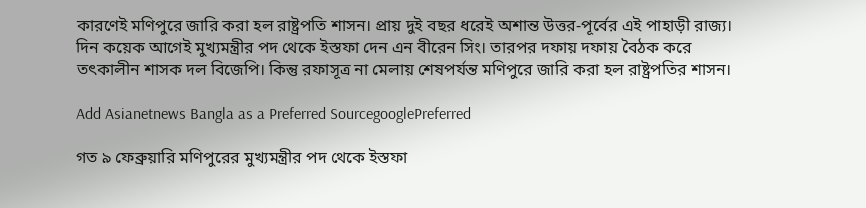কারণেই মণিপুরে জারি করা হল রাষ্ট্রপতি শাসন। প্রায় দুই বছর ধরেই অশান্ত উত্তর-পূর্বের এই পাহাড়ী রাজ্য। দিন কয়েক আগেই মুখ্যমন্ত্রীর পদ থেকে ইস্তফা দেন এন বীরেন সিং। তারপর দফায় দফায় বৈঠক করে তৎকালীন শাসক দল বিজেপি। কিন্তু রফাসূত্র না মেলায় শেষপর্যন্ত মণিপুরে জারি করা হল রাষ্ট্রপতির শাসন।

Add Asianetnews Bangla as a Preferred SourcegooglePreferred

গত ৯ ফেব্রুয়ারি মণিপুরের মুখ্যমন্ত্রীর পদ থেকে ইস্তফা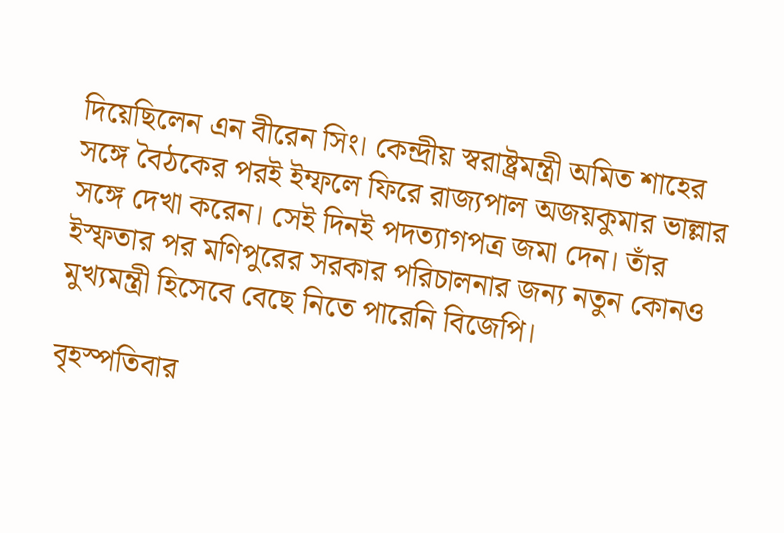দিয়েছিলেন এন বীরেন সিং। কেন্দ্রীয় স্বরাষ্ট্রমন্ত্রী অমিত শাহের সঙ্গে বৈঠকের পরই ইম্ফলে ফিরে রাজ্যপাল অজয়কুমার ভাল্লার সঙ্গে দেখা করেন। সেই দিনই পদত্যাগপত্র জমা দেন। তাঁর ইস্ফতার পর মণিপুরের সরকার পরিচালনার জন্য নতুন কোনও মুখ্যমন্ত্রী হিসেবে বেছে নিতে পারেনি বিজেপি।

বৃহস্পতিবার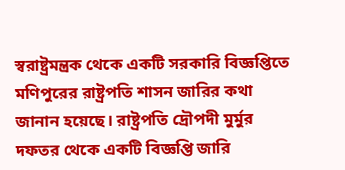স্বরাষ্ট্রমন্ত্রক থেকে একটি সরকারি বিজ্ঞপ্তিতে মণিপুরের রাষ্ট্রপতি শাসন জারির কথা জানান হয়েছে। রাষ্ট্রপতি দ্রৌপদী মুর্মুর দফতর থেকে একটি বিজ্ঞপ্তি জারি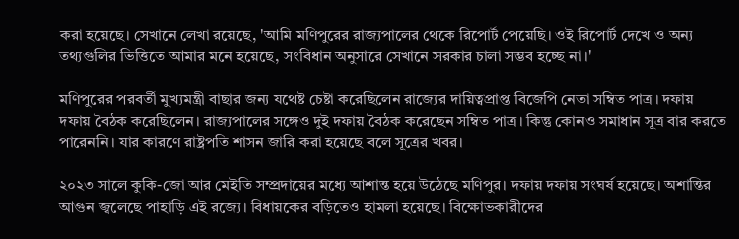করা হয়েছে। সেখানে লেখা রয়েছে, 'আমি মণিপুরের রাজ্যপালের থেকে রিপোর্ট পেয়েছি। ওই রিপোর্ট দেখে ও অন্য তথ্যগুলির ভিত্তিতে আমার মনে হয়েছে, সংবিধান অনুসারে সেখানে সরকার চালা সম্ভব হচ্ছে না।'

মণিপুরের পরবর্তী মুখ্যমন্ত্রী বাছার জন্য যথেষ্ট চেষ্টা করেছিলেন রাজ্যের দায়িত্বপ্রাপ্ত বিজেপি নেতা সম্বিত পাত্র। দফায় দফায় বৈঠক করেছিলেন। রাজ্যপালের সঙ্গেও দুই দফায় বৈঠক করেছেন সম্বিত পাত্র। কিন্তু কোনও সমাধান সূত্র বার করতে পারেননি। যার কারণে রাষ্ট্রপতি শাসন জারি করা হয়েছে বলে সূত্রের খবর।

২০২৩ সালে কুকি-জো আর মেইতি সম্প্রদায়ের মধ্যে আশান্ত হয়ে উঠেছে মণিপুর। দফায় দফায় সংঘর্ষ হয়েছে। অশান্তির আগুন জ্বলেছে পাহাড়ি এই রজ্যে। বিধায়কের বড়িতেও হামলা হয়েছে। বিক্ষোভকারীদের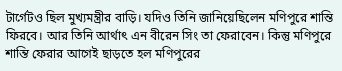টার্গেটও ছিল মুখ্যমন্ত্রীর বাড়ি। যদিও তিনি জানিয়েছিলেন মণিপুরে শান্তি ফিরবে। আর তিনি আর্থাৎ এন বীরেন সিং তা ফেরাবেন। কিন্তু মণিপুরে শান্তি ফেরার আগেই ছাড়তে হল মণিপুরের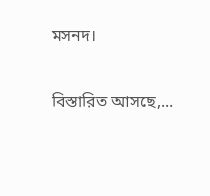মসনদ।

বিস্তারিত আসছে,...